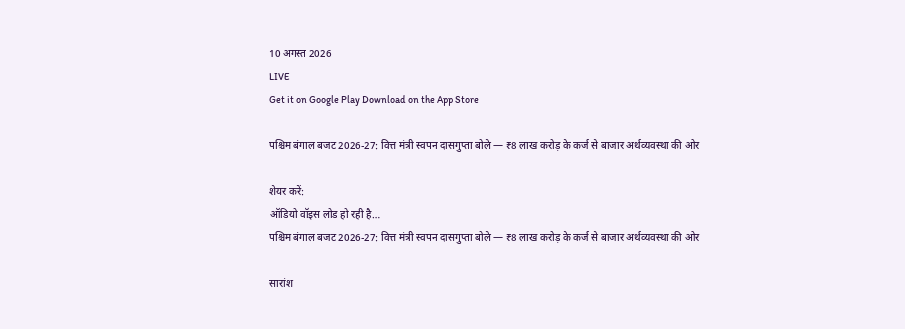10 अगस्त 2026
LIVE
Get it on Google Play Download on the App Store

पश्चिम बंगाल बजट 2026-27: वित्त मंत्री स्वपन दासगुप्ता बोले — ₹8 लाख करोड़ के कर्ज से बाजार अर्थव्यवस्था की ओर

शेयर करें:
ऑडियो वॉइस लोड हो रही है…
पश्चिम बंगाल बजट 2026-27: वित्त मंत्री स्वपन दासगुप्ता बोले — ₹8 लाख करोड़ के कर्ज से बाजार अर्थव्यवस्था की ओर

सारांश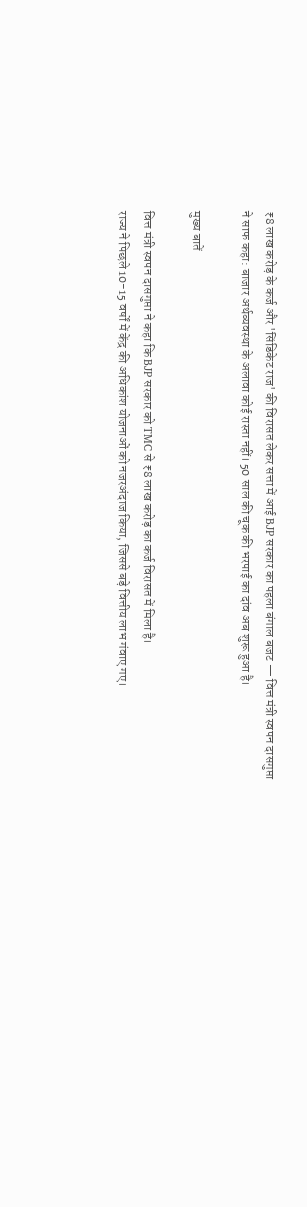₹8 लाख करोड़ के कर्ज और 'सिंडिकेट राज' की विरासत लेकर सत्ता में आई BJP सरकार का पहला बंगाल बजट — वित्त मंत्री स्वपन दासगुप्ता ने साफ कहा: बाजार अर्थव्यवस्था के अलावा कोई रास्ता नहीं। 50 साल की चूक की भरपाई का दांव अब शुरू हुआ है।

मुख्य बातें

वित्त मंत्री स्वपन दासगुप्ता ने कहा कि BJP सरकार को TMC से ₹8 लाख करोड़ का कर्ज विरासत में मिला है।
राज्य ने पिछले 10-15 वर्षों में केंद्र की अधिकांश योजनाओं को नजरअंदाज किया, जिससे बड़े वित्तीय लाभ गंवाए गए।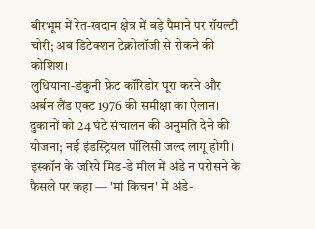बीरभूम में रेत-खदान क्षेत्र में बड़े पैमाने पर रॉयल्टी चोरी; अब डिटेक्शन टेक्नोलॉजी से रोकने की कोशिश।
लुधियाना-डंकुनी फ्रेट कॉरिडोर पूरा करने और अर्बन लैंड एक्ट 1976 की समीक्षा का ऐलान।
दुकानों को 24 घंटे संचालन की अनुमति देने की योजना; नई इंडस्ट्रियल पॉलिसी जल्द लागू होगी।
इस्कॉन के जरिये मिड-डे मील में अंडे न परोसने के फैसले पर कहा — 'मां किचन' में अंडे-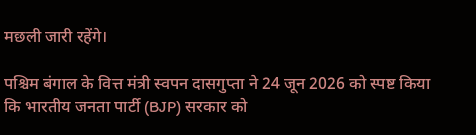मछली जारी रहेंगे।

पश्चिम बंगाल के वित्त मंत्री स्वपन दासगुप्ता ने 24 जून 2026 को स्पष्ट किया कि भारतीय जनता पार्टी (BJP) सरकार को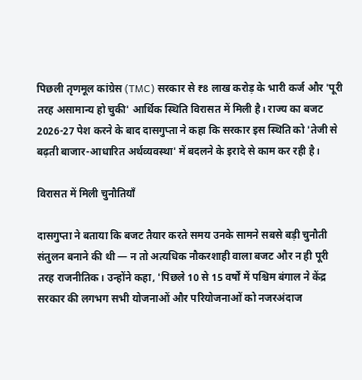पिछली तृणमूल कांग्रेस (TMC) सरकार से ₹8 लाख करोड़ के भारी कर्ज और 'पूरी तरह असामान्य हो चुकी' आर्थिक स्थिति विरासत में मिली है। राज्य का बजट 2026-27 पेश करने के बाद दासगुप्ता ने कहा कि सरकार इस स्थिति को 'तेजी से बढ़ती बाजार-आधारित अर्थव्यवस्था' में बदलने के इरादे से काम कर रही है।

विरासत में मिली चुनौतियाँ

दासगुप्ता ने बताया कि बजट तैयार करते समय उनके सामने सबसे बड़ी चुनौती संतुलन बनाने की थी — न तो अत्यधिक नौकरशाही वाला बजट और न ही पूरी तरह राजनीतिक। उन्होंने कहा, 'पिछले 10 से 15 वर्षों में पश्चिम बंगाल ने केंद्र सरकार की लगभग सभी योजनाओं और परियोजनाओं को नजरअंदाज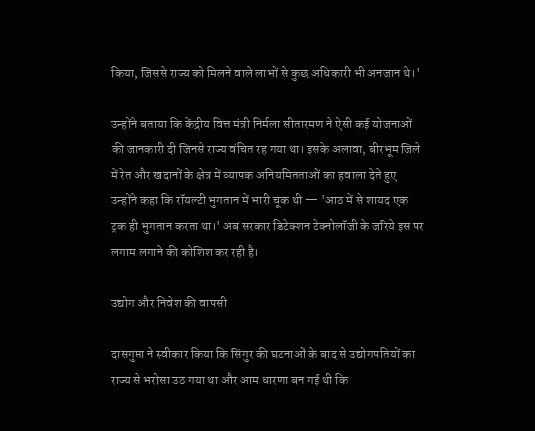किया, जिससे राज्य को मिलने वाले लाभों से कुछ अधिकारी भी अनजान थे।'

उन्होंने बताया कि केंद्रीय वित्त मंत्री निर्मला सीतारमण ने ऐसी कई योजनाओं की जानकारी दी जिनसे राज्य वंचित रह गया था। इसके अलावा, बीरभूम जिले में रेत और खदानों के क्षेत्र में व्यापक अनियमितताओं का हवाला देते हुए उन्होंने कहा कि रॉयल्टी भुगतान में भारी चूक थी — 'आठ में से शायद एक ट्रक ही भुगतान करता था।' अब सरकार डिटेक्शन टेक्नोलॉजी के जरिये इस पर लगाम लगाने की कोशिश कर रही है।

उद्योग और निवेश की वापसी

दासगुप्ता ने स्वीकार किया कि सिंगुर की घटनाओं के बाद से उद्योगपतियों का राज्य से भरोसा उठ गया था और आम धारणा बन गई थी कि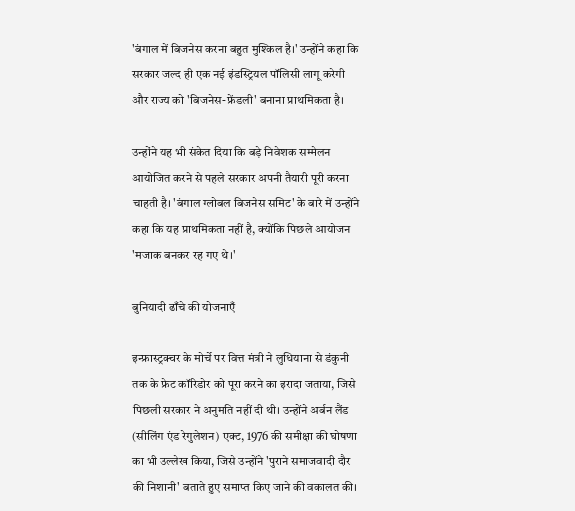'बंगाल में बिजनेस करना बहुत मुश्किल है।' उन्होंने कहा कि सरकार जल्द ही एक नई इंडस्ट्रियल पॉलिसी लागू करेगी और राज्य को 'बिजनेस-फ्रेंडली' बनाना प्राथमिकता है।

उन्होंने यह भी संकेत दिया कि बड़े निवेशक सम्मेलन आयोजित करने से पहले सरकार अपनी तैयारी पूरी करना चाहती है। 'बंगाल ग्लोबल बिजनेस समिट' के बारे में उन्होंने कहा कि यह प्राथमिकता नहीं है, क्योंकि पिछले आयोजन 'मजाक बनकर रह गए थे।'

बुनियादी ढाँचे की योजनाएँ

इन्फ्रास्ट्रक्चर के मोर्चे पर वित्त मंत्री ने लुधियाना से डंकुनी तक के फ्रेट कॉरिडोर को पूरा करने का इरादा जताया, जिसे पिछली सरकार ने अनुमति नहीं दी थी। उन्होंने अर्बन लैंड (सीलिंग एंड रेगुलेशन) एक्ट, 1976 की समीक्षा की घोषणा का भी उल्लेख किया, जिसे उन्होंने 'पुराने समाजवादी दौर की निशानी' बताते हुए समाप्त किए जाने की वकालत की।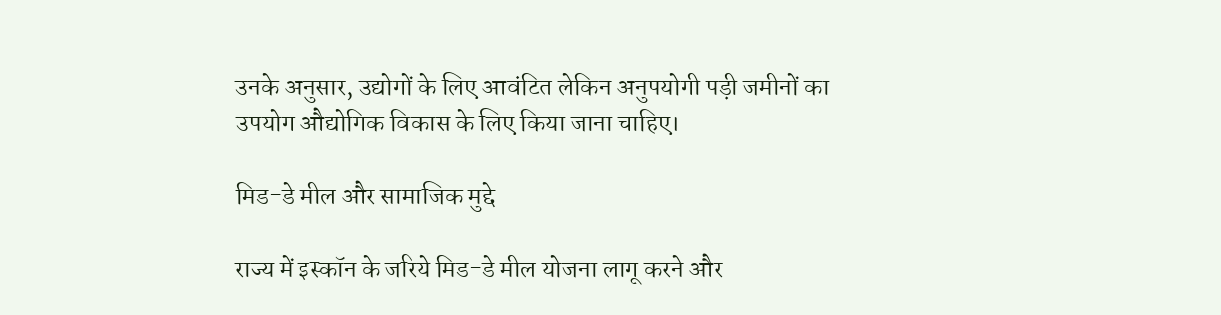उनके अनुसार, उद्योगों के लिए आवंटित लेकिन अनुपयोगी पड़ी जमीनों का उपयोग औद्योगिक विकास के लिए किया जाना चाहिए।

मिड-डे मील और सामाजिक मुद्दे

राज्य में इस्कॉन के जरिये मिड-डे मील योजना लागू करने और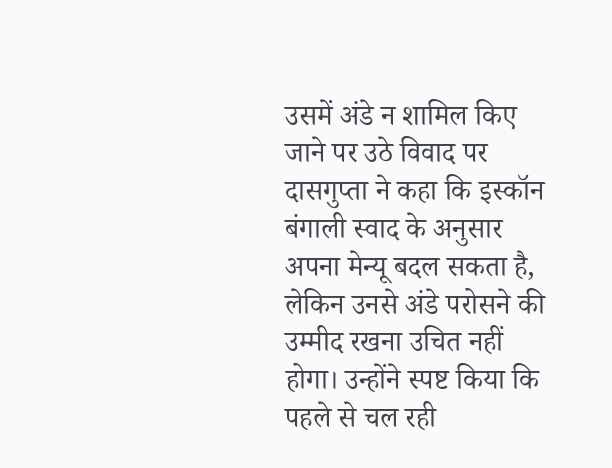उसमें अंडे न शामिल किए जाने पर उठे विवाद पर दासगुप्ता ने कहा कि इस्कॉन बंगाली स्वाद के अनुसार अपना मेन्यू बदल सकता है, लेकिन उनसे अंडे परोसने की उम्मीद रखना उचित नहीं होगा। उन्होंने स्पष्ट किया कि पहले से चल रही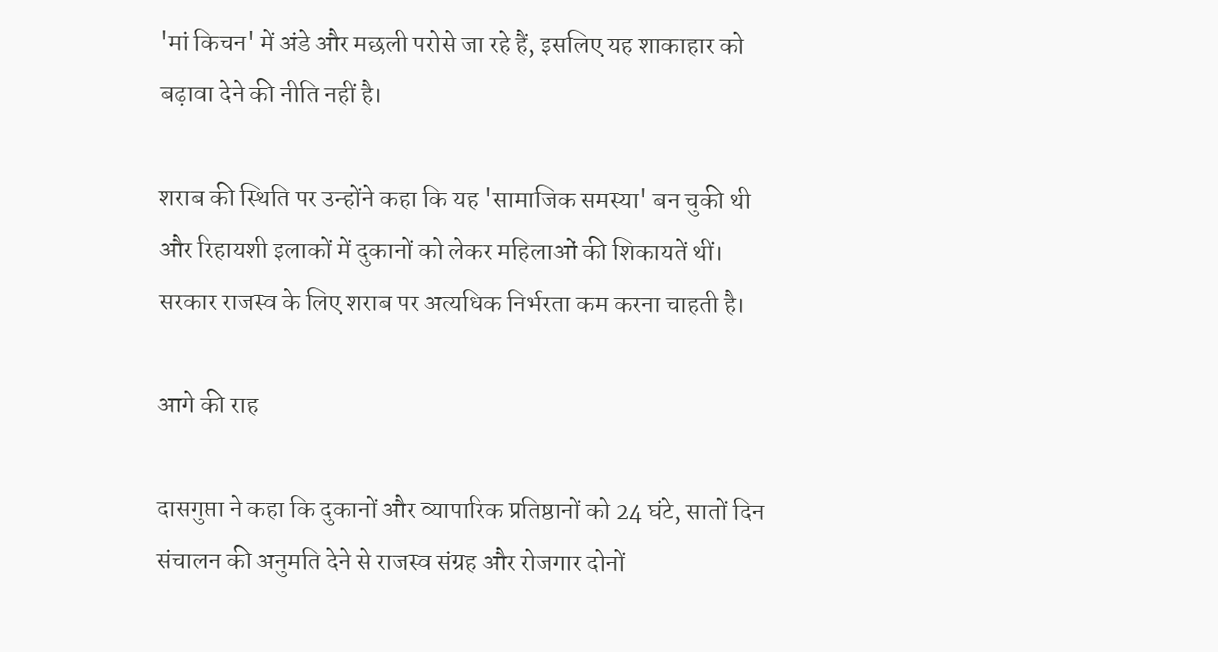'मां किचन' में अंडे और मछली परोसे जा रहे हैं, इसलिए यह शाकाहार को बढ़ावा देने की नीति नहीं है।

शराब की स्थिति पर उन्होंने कहा कि यह 'सामाजिक समस्या' बन चुकी थी और रिहायशी इलाकों में दुकानों को लेकर महिलाओं की शिकायतें थीं। सरकार राजस्व के लिए शराब पर अत्यधिक निर्भरता कम करना चाहती है।

आगे की राह

दासगुप्ता ने कहा कि दुकानों और व्यापारिक प्रतिष्ठानों को 24 घंटे, सातों दिन संचालन की अनुमति देने से राजस्व संग्रह और रोजगार दोनों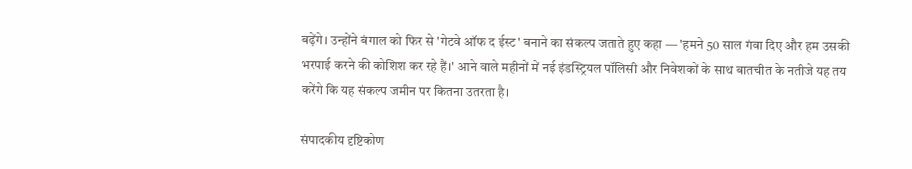बढ़ेंगे। उन्होंने बंगाल को फिर से 'गेटवे ऑफ द ईस्ट' बनाने का संकल्प जताते हुए कहा — 'हमने 50 साल गंवा दिए और हम उसकी भरपाई करने की कोशिश कर रहे हैं।' आने वाले महीनों में नई इंडस्ट्रियल पॉलिसी और निवेशकों के साथ बातचीत के नतीजे यह तय करेंगे कि यह संकल्प जमीन पर कितना उतरता है।

संपादकीय दृष्टिकोण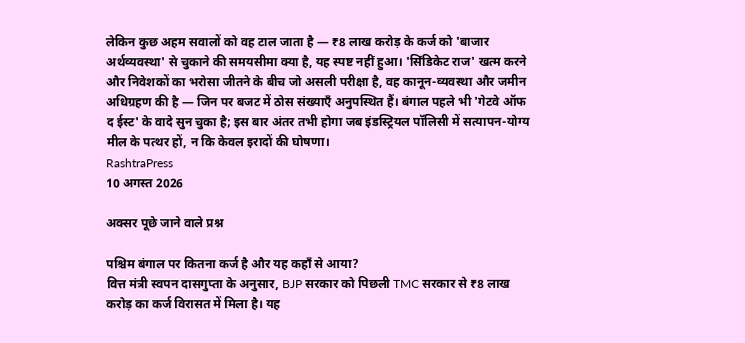लेकिन कुछ अहम सवालों को वह टाल जाता है — ₹8 लाख करोड़ के कर्ज को 'बाजार अर्थव्यवस्था' से चुकाने की समयसीमा क्या है, यह स्पष्ट नहीं हुआ। 'सिंडिकेट राज' खत्म करने और निवेशकों का भरोसा जीतने के बीच जो असली परीक्षा है, वह कानून-व्यवस्था और जमीन अधिग्रहण की है — जिन पर बजट में ठोस संख्याएँ अनुपस्थित हैं। बंगाल पहले भी 'गेटवे ऑफ द ईस्ट' के वादे सुन चुका है; इस बार अंतर तभी होगा जब इंडस्ट्रियल पॉलिसी में सत्यापन-योग्य मील के पत्थर हों, न कि केवल इरादों की घोषणा।
RashtraPress
10 अगस्त 2026

अक्सर पूछे जाने वाले प्रश्न

पश्चिम बंगाल पर कितना कर्ज है और यह कहाँ से आया?
वित्त मंत्री स्वपन दासगुप्ता के अनुसार, BJP सरकार को पिछली TMC सरकार से ₹8 लाख करोड़ का कर्ज विरासत में मिला है। यह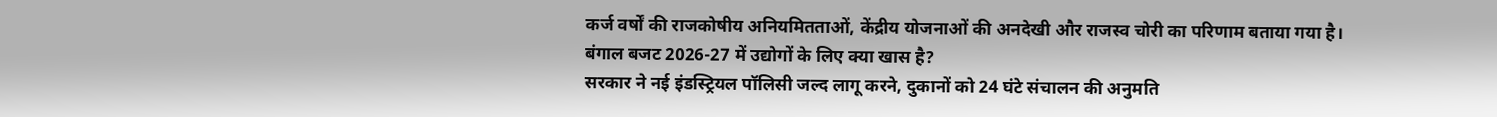कर्ज वर्षों की राजकोषीय अनियमितताओं, केंद्रीय योजनाओं की अनदेखी और राजस्व चोरी का परिणाम बताया गया है।
बंगाल बजट 2026-27 में उद्योगों के लिए क्या खास है?
सरकार ने नई इंडस्ट्रियल पॉलिसी जल्द लागू करने, दुकानों को 24 घंटे संचालन की अनुमति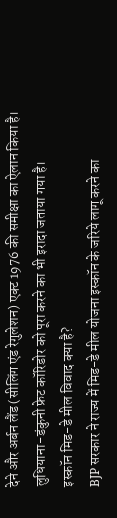देने और अर्बन लैंड (सीलिंग एंड रेगुलेशन) एक्ट 1976 की समीक्षा का ऐलान किया है। लुधियाना-डंकुनी फ्रेट कॉरिडोर को पूरा करने का भी इरादा जताया गया है।
इस्कॉन मिड-डे मील विवाद क्या है?
BJP सरकार ने राज्य में मिड-डे मील योजना इस्कॉन के जरिये लागू करने का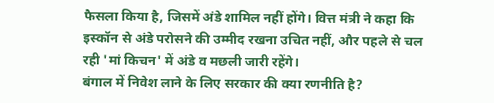फैसला किया है, जिसमें अंडे शामिल नहीं होंगे। वित्त मंत्री ने कहा कि इस्कॉन से अंडे परोसने की उम्मीद रखना उचित नहीं, और पहले से चल रही 'मां किचन' में अंडे व मछली जारी रहेंगे।
बंगाल में निवेश लाने के लिए सरकार की क्या रणनीति है?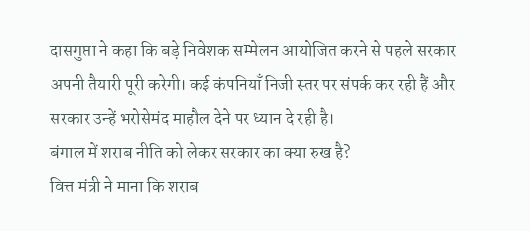दासगुप्ता ने कहा कि बड़े निवेशक सम्मेलन आयोजित करने से पहले सरकार अपनी तैयारी पूरी करेगी। कई कंपनियाँ निजी स्तर पर संपर्क कर रही हैं और सरकार उन्हें भरोसेमंद माहौल देने पर ध्यान दे रही है।
बंगाल में शराब नीति को लेकर सरकार का क्या रुख है?
वित्त मंत्री ने माना कि शराब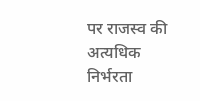पर राजस्व की अत्यधिक निर्भरता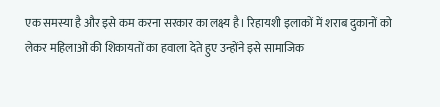एक समस्या है और इसे कम करना सरकार का लक्ष्य है। रिहायशी इलाकों में शराब दुकानों को लेकर महिलाओं की शिकायतों का हवाला देते हुए उन्होंने इसे सामाजिक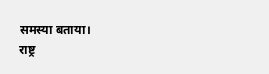समस्या बताया।
राष्ट्र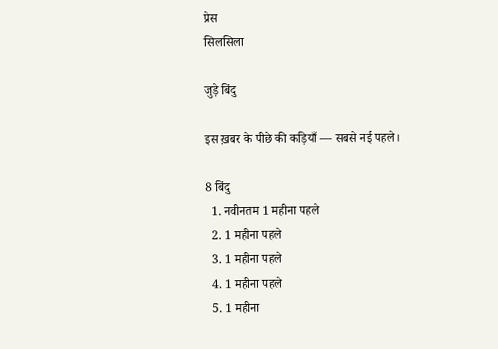प्रेस
सिलसिला

जुड़े बिंदु

इस ख़बर के पीछे की कड़ियाँ — सबसे नई पहले।

8 बिंदु
  1. नवीनतम 1 महीना पहले
  2. 1 महीना पहले
  3. 1 महीना पहले
  4. 1 महीना पहले
  5. 1 महीना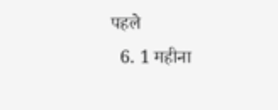पहले
  6. 1 महीना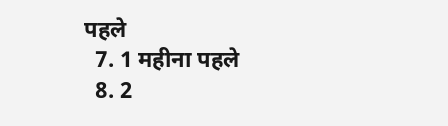पहले
  7. 1 महीना पहले
  8. 2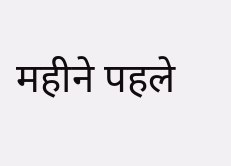महीने पहले